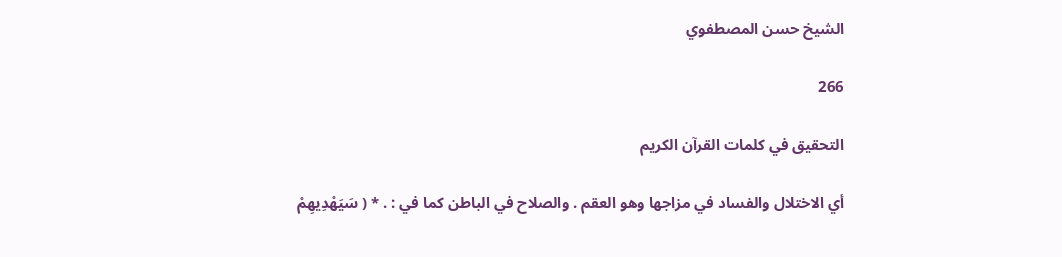الشيخ حسن المصطفوي

266

التحقيق في كلمات القرآن الكريم

أي الاختلال والفساد في مزاجها وهو العقم . والصلاح في الباطن كما في : . * ( سَيَهْدِيهِمْ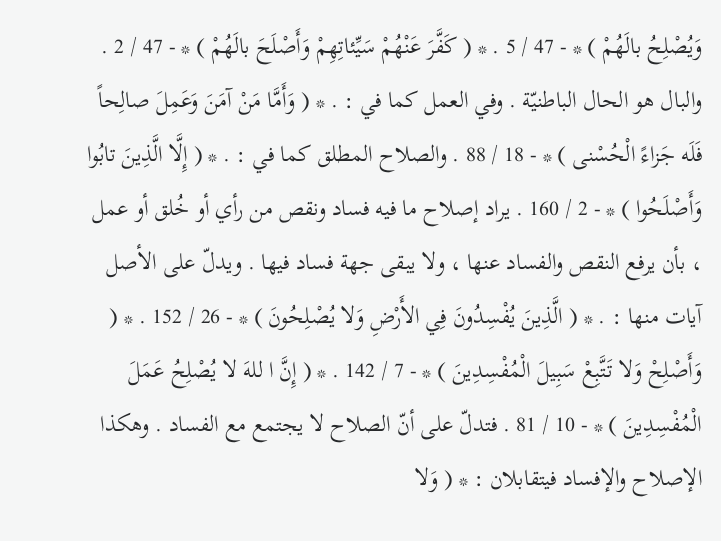وَيُصْلِحُ بالَهُمْ ) * - 47 / 5 . * ( كَفَّرَ عَنْهُمْ سَيِّئاتِهِمْ وَأَصْلَحَ بالَهُمْ ) * - 47 / 2 . والبال هو الحال الباطنيّة . وفي العمل كما في : . * ( وَأَمَّا مَنْ آمَنَ وَعَمِلَ صالِحاً فَلَه جَزاءً الْحُسْنى ) * - 18 / 88 . والصلاح المطلق كما في : . * ( إِلَّا الَّذِينَ تابُوا وَأَصْلَحُوا ) * - 2 / 160 . يراد إصلاح ما فيه فساد ونقص من رأي أو خُلق أو عمل ، بأن يرفع النقص والفساد عنها ، ولا يبقى جهة فساد فيها . ويدلّ على الأصل آيات منها : . * ( الَّذِينَ يُفْسِدُونَ فِي الأَرْضِ وَلا يُصْلِحُونَ ) * - 26 / 152 . * ( وَأَصْلِحْ وَلا تَتَّبِعْ سَبِيلَ الْمُفْسِدِينَ ) * - 7 / 142 . * ( إِنَّ ا للهَ لا يُصْلِحُ عَمَلَ الْمُفْسِدِينَ ) * - 10 / 81 . فتدلّ على أنّ الصلاح لا يجتمع مع الفساد . وهكذا الإصلاح والإفساد فيتقابلان : * ( وَلا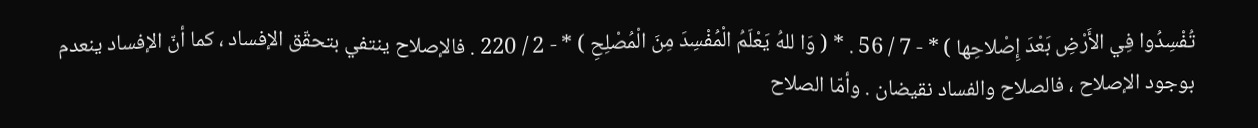تُفْسِدُوا فِي الأَرْضِ بَعْدَ إِصْلاحِها ) * - 7 / 56 . * ( وَا للهُ يَعْلَمُ الْمُفْسِدَ مِنَ الْمُصْلِحِ ) * - 2 / 220 . فالإصلاح ينتفي بتحقّق الإفساد ، كما أنّ الإفساد ينعدم بوجود الإصلاح ، فالصلاح والفساد نقيضان . وأمّا الصلاح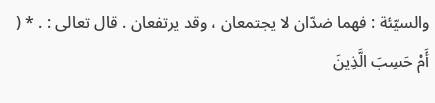والسيّئة : فهما ضدّان لا يجتمعان ، وقد يرتفعان . قال تعالى : . * ( أَمْ حَسِبَ الَّذِينَ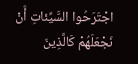اجْتَرَحُوا السَّيِّئاتِ أَنْ نَجْعَلَهُمْ كَالَّذِينَ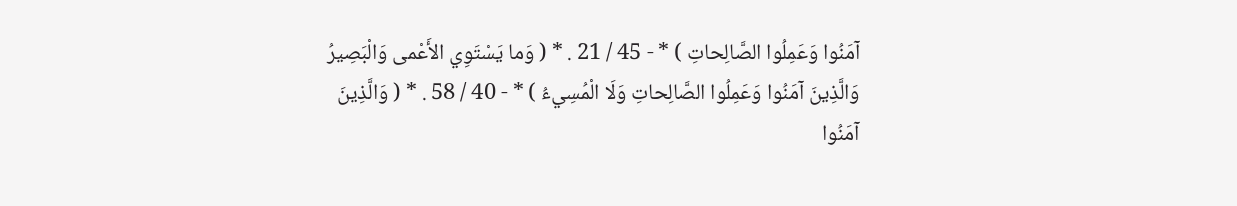آمَنُوا وَعَمِلُوا الصَّالِحاتِ ) * - 45 / 21 . * ( وَما يَسْتَوِي الأَعْمى وَالْبَصِيرُ وَالَّذِينَ آمَنُوا وَعَمِلُوا الصَّالِحاتِ وَلَا الْمُسِيءُ ) * - 40 / 58 . * ( وَالَّذِينَ آمَنُوا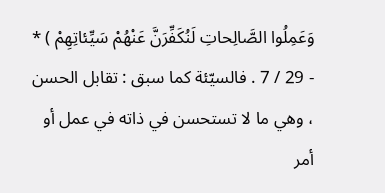وَعَمِلُوا الصَّالِحاتِ لَنُكَفِّرَنَّ عَنْهُمْ سَيِّئاتِهِمْ ) * - 29 / 7 . فالسيّئة كما سبق : تقابل الحسن ، وهي ما لا تستحسن في ذاته في عمل أو أمر